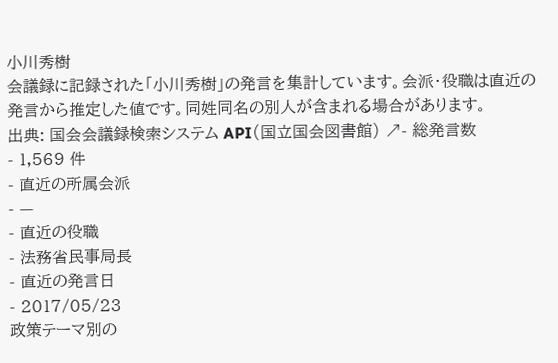小川秀樹
会議録に記録された「小川秀樹」の発言を集計しています。会派・役職は直近の発言から推定した値です。同姓同名の別人が含まれる場合があります。
出典: 国会会議録検索システム API(国立国会図書館) ↗- 総発言数
- 1,569 件
- 直近の所属会派
- —
- 直近の役職
- 法務省民事局長
- 直近の発言日
- 2017/05/23
政策テーマ別の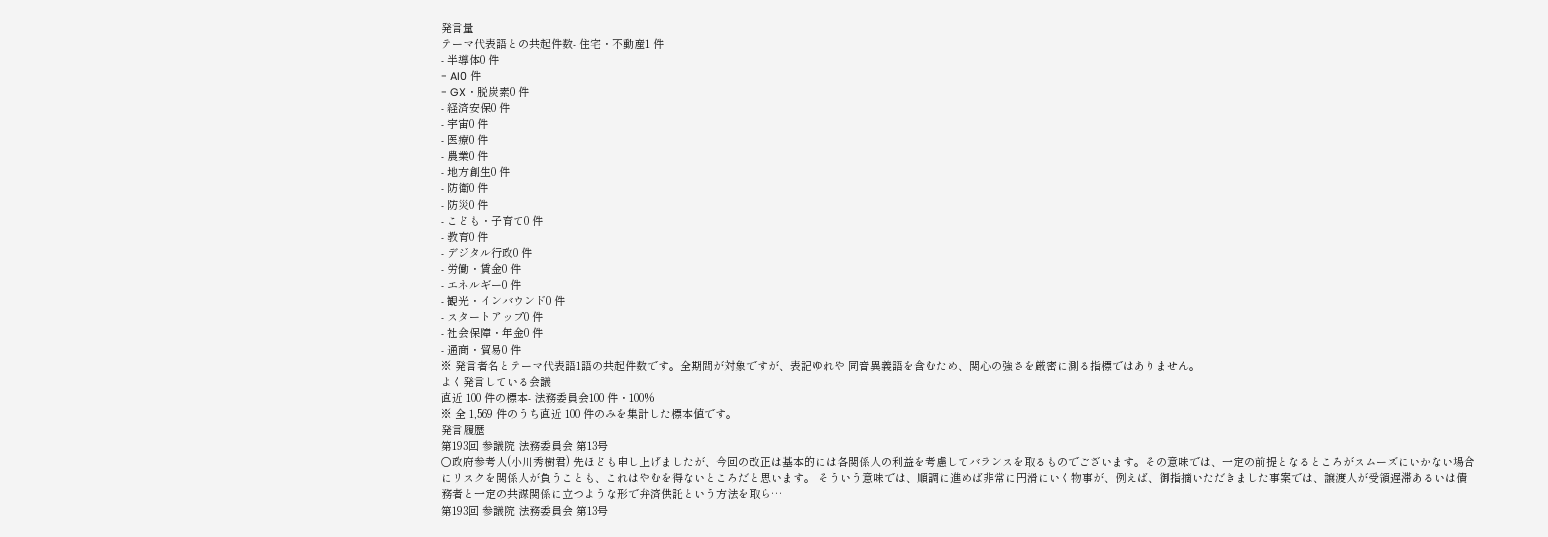発言量
テーマ代表語との共起件数- 住宅・不動産1 件
- 半導体0 件
- AI0 件
- GX・脱炭素0 件
- 経済安保0 件
- 宇宙0 件
- 医療0 件
- 農業0 件
- 地方創生0 件
- 防衛0 件
- 防災0 件
- こども・子育て0 件
- 教育0 件
- デジタル行政0 件
- 労働・賃金0 件
- エネルギー0 件
- 観光・インバウンド0 件
- スタートアップ0 件
- 社会保障・年金0 件
- 通商・貿易0 件
※ 発言者名とテーマ代表語1語の共起件数です。全期間が対象ですが、表記ゆれや 同音異義語を含むため、関心の強さを厳密に測る指標ではありません。
よく発言している会議
直近 100 件の標本- 法務委員会100 件・100%
※ 全 1,569 件のうち直近 100 件のみを集計した標本値です。
発言履歴
第193回 参議院 法務委員会 第13号
○政府参考人(小川秀樹君) 先ほども申し上げましたが、今回の改正は基本的には各関係人の利益を考慮してバランスを取るものでございます。その意味では、一定の前提となるところがスムーズにいかない場合にリスクを関係人が負うことも、これはやむを得ないところだと思います。 そういう意味では、順調に進めば非常に円滑にいく物事が、例えば、御指摘いただきました事案では、譲渡人が受領遅滞あるいは債務者と一定の共謀関係に立つような形で弁済供託という方法を取ら…
第193回 参議院 法務委員会 第13号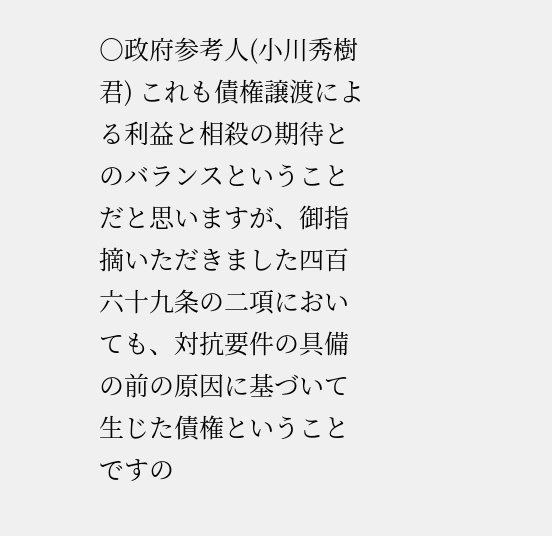○政府参考人(小川秀樹君) これも債権譲渡による利益と相殺の期待とのバランスということだと思いますが、御指摘いただきました四百六十九条の二項においても、対抗要件の具備の前の原因に基づいて生じた債権ということですの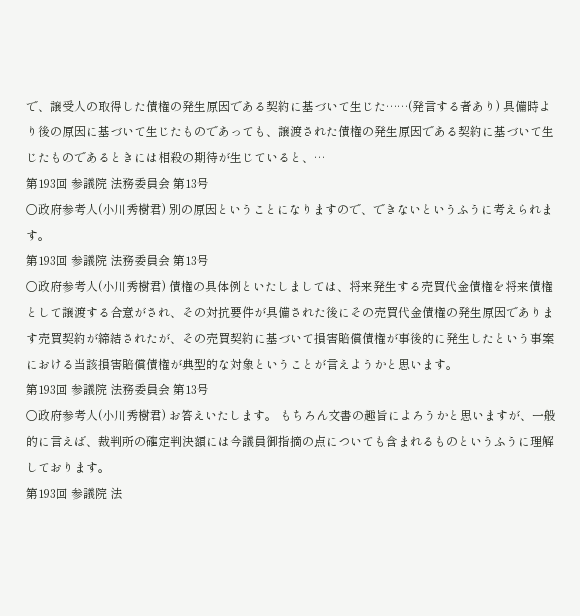で、譲受人の取得した債権の発生原因である契約に基づいて生じた……(発言する者あり) 具備時より後の原因に基づいて生じたものであっても、譲渡された債権の発生原因である契約に基づいて生じたものであるときには相殺の期待が生じていると、…
第193回 参議院 法務委員会 第13号
○政府参考人(小川秀樹君) 別の原因ということになりますので、できないというふうに考えられます。
第193回 参議院 法務委員会 第13号
○政府参考人(小川秀樹君) 債権の具体例といたしましては、将来発生する売買代金債権を将来債権として譲渡する合意がされ、その対抗要件が具備された後にその売買代金債権の発生原因であります売買契約が締結されたが、その売買契約に基づいて損害賠償債権が事後的に発生したという事案における当該損害賠償債権が典型的な対象ということが言えようかと思います。
第193回 参議院 法務委員会 第13号
○政府参考人(小川秀樹君) お答えいたします。 もちろん文書の趣旨によろうかと思いますが、一般的に言えば、裁判所の確定判決額には今議員御指摘の点についても含まれるものというふうに理解しております。
第193回 参議院 法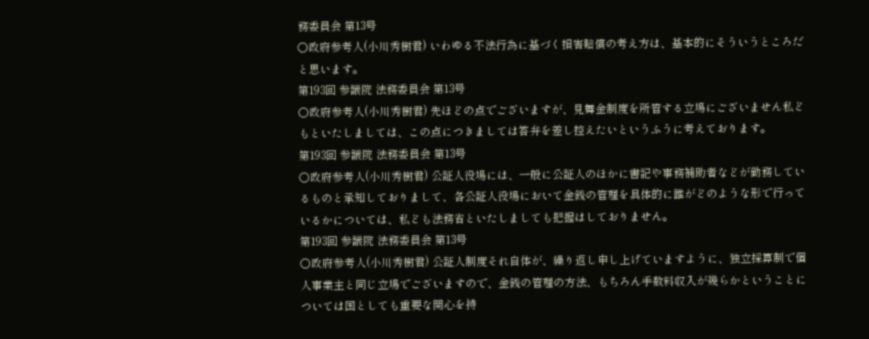務委員会 第13号
○政府参考人(小川秀樹君) いわゆる不法行為に基づく損害賠償の考え方は、基本的にそういうところだと思います。
第193回 参議院 法務委員会 第13号
○政府参考人(小川秀樹君) 先ほどの点でございますが、見舞金制度を所管する立場にございません私どもといたしましては、この点につきましては答弁を差し控えたいというふうに考えております。
第193回 参議院 法務委員会 第13号
○政府参考人(小川秀樹君) 公証人役場には、一般に公証人のほかに書記や事務補助者などが勤務しているものと承知しておりまして、各公証人役場において金銭の管理を具体的に誰がどのような形で行っているかについては、私ども法務省といたしましても把握はしておりません。
第193回 参議院 法務委員会 第13号
○政府参考人(小川秀樹君) 公証人制度それ自体が、繰り返し申し上げていますように、独立採算制で個人事業主と同じ立場でございますので、金銭の管理の方法、もちろん手数料収入が幾らかということについては国としても重要な関心を持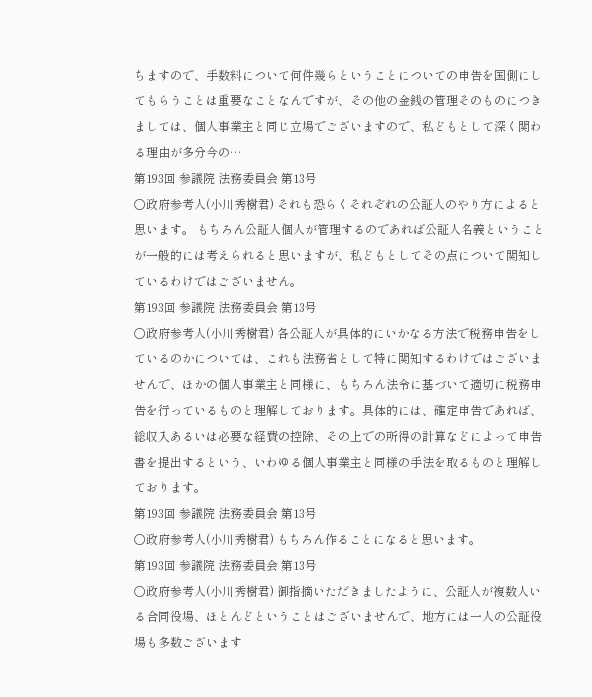ちますので、手数料について何件幾らということについての申告を国側にしてもらうことは重要なことなんですが、その他の金銭の管理そのものにつきましては、個人事業主と同じ立場でございますので、私どもとして深く関わる理由が多分今の…
第193回 参議院 法務委員会 第13号
○政府参考人(小川秀樹君) それも恐らくそれぞれの公証人のやり方によると思います。 もちろん公証人個人が管理するのであれば公証人名義ということが一般的には考えられると思いますが、私どもとしてその点について関知しているわけではございません。
第193回 参議院 法務委員会 第13号
○政府参考人(小川秀樹君) 各公証人が具体的にいかなる方法で税務申告をしているのかについては、これも法務省として特に関知するわけではございませんで、ほかの個人事業主と同様に、もちろん法令に基づいて適切に税務申告を行っているものと理解しております。具体的には、確定申告であれば、総収入あるいは必要な経費の控除、その上での所得の計算などによって申告書を提出するという、いわゆる個人事業主と同様の手法を取るものと理解しております。
第193回 参議院 法務委員会 第13号
○政府参考人(小川秀樹君) もちろん作ることになると思います。
第193回 参議院 法務委員会 第13号
○政府参考人(小川秀樹君) 御指摘いただきましたように、公証人が複数人いる合同役場、ほとんどということはございませんで、地方には一人の公証役場も多数ございます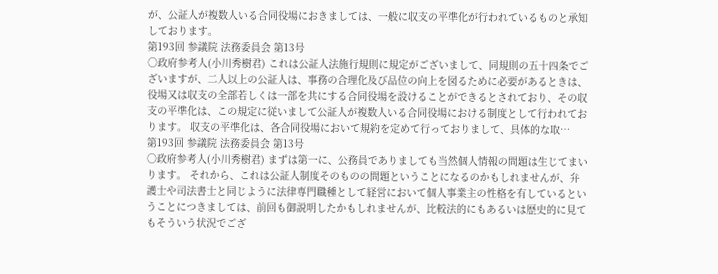が、公証人が複数人いる合同役場におきましては、一般に収支の平準化が行われているものと承知しております。
第193回 参議院 法務委員会 第13号
○政府参考人(小川秀樹君) これは公証人法施行規則に規定がございまして、同規則の五十四条でございますが、二人以上の公証人は、事務の合理化及び品位の向上を図るために必要があるときは、役場又は収支の全部若しくは一部を共にする合同役場を設けることができるとされており、その収支の平準化は、この規定に従いまして公証人が複数人いる合同役場における制度として行われております。 収支の平準化は、各合同役場において規約を定めて行っておりまして、具体的な取…
第193回 参議院 法務委員会 第13号
○政府参考人(小川秀樹君) まずは第一に、公務員でありましても当然個人情報の問題は生じてまいります。 それから、これは公証人制度そのものの問題ということになるのかもしれませんが、弁護士や司法書士と同じように法律専門職種として経営において個人事業主の性格を有しているということにつきましては、前回も御説明したかもしれませんが、比較法的にもあるいは歴史的に見てもそういう状況でござ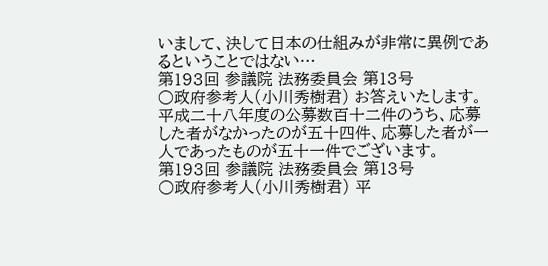いまして、決して日本の仕組みが非常に異例であるということではない…
第193回 参議院 法務委員会 第13号
○政府参考人(小川秀樹君) お答えいたします。 平成二十八年度の公募数百十二件のうち、応募した者がなかったのが五十四件、応募した者が一人であったものが五十一件でございます。
第193回 参議院 法務委員会 第13号
○政府参考人(小川秀樹君) 平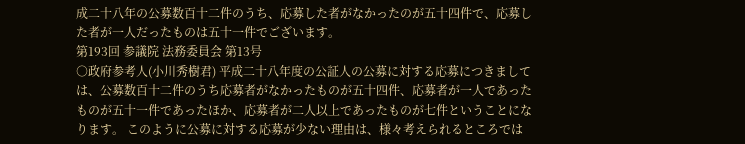成二十八年の公募数百十二件のうち、応募した者がなかったのが五十四件で、応募した者が一人だったものは五十一件でございます。
第193回 参議院 法務委員会 第13号
○政府参考人(小川秀樹君) 平成二十八年度の公証人の公募に対する応募につきましては、公募数百十二件のうち応募者がなかったものが五十四件、応募者が一人であったものが五十一件であったほか、応募者が二人以上であったものが七件ということになります。 このように公募に対する応募が少ない理由は、様々考えられるところでは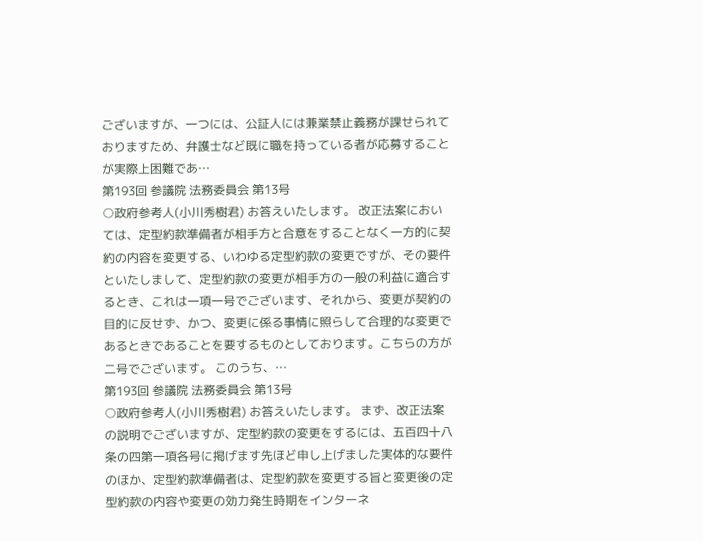ございますが、一つには、公証人には兼業禁止義務が課せられておりますため、弁護士など既に職を持っている者が応募することが実際上困難であ…
第193回 参議院 法務委員会 第13号
○政府参考人(小川秀樹君) お答えいたします。 改正法案においては、定型約款準備者が相手方と合意をすることなく一方的に契約の内容を変更する、いわゆる定型約款の変更ですが、その要件といたしまして、定型約款の変更が相手方の一般の利益に適合するとき、これは一項一号でございます、それから、変更が契約の目的に反せず、かつ、変更に係る事情に照らして合理的な変更であるときであることを要するものとしております。こちらの方が二号でございます。 このうち、…
第193回 参議院 法務委員会 第13号
○政府参考人(小川秀樹君) お答えいたします。 まず、改正法案の説明でございますが、定型約款の変更をするには、五百四十八条の四第一項各号に掲げます先ほど申し上げました実体的な要件のほか、定型約款準備者は、定型約款を変更する旨と変更後の定型約款の内容や変更の効力発生時期をインターネ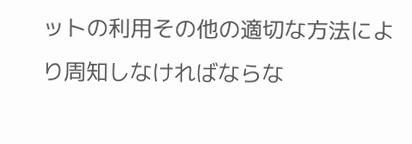ットの利用その他の適切な方法により周知しなければならな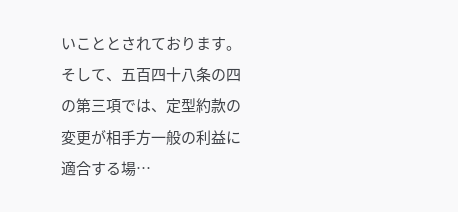いこととされております。そして、五百四十八条の四の第三項では、定型約款の変更が相手方一般の利益に適合する場…